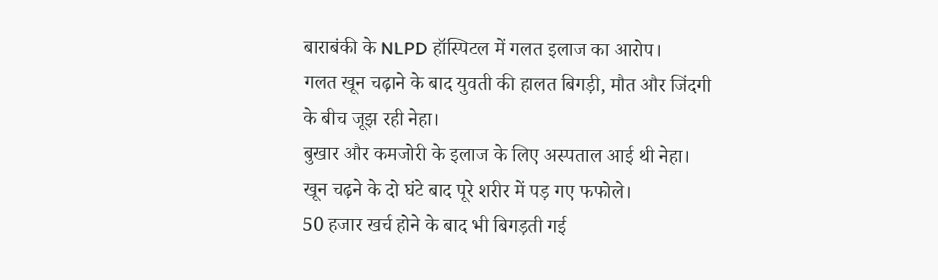बाराबंकी के NLPD हॉस्पिटल में गलत इलाज का आरोप।
गलत खून चढ़ाने के बाद युवती की हालत बिगड़ी, मौत और जिंदगी के बीच जूझ रही नेहा।
बुखार और कमजोरी के इलाज के लिए अस्पताल आई थी नेहा।
खून चढ़ने के दो घंटे बाद पूरे शरीर में पड़ गए फफोले।
50 हजार खर्च होने के बाद भी बिगड़ती गई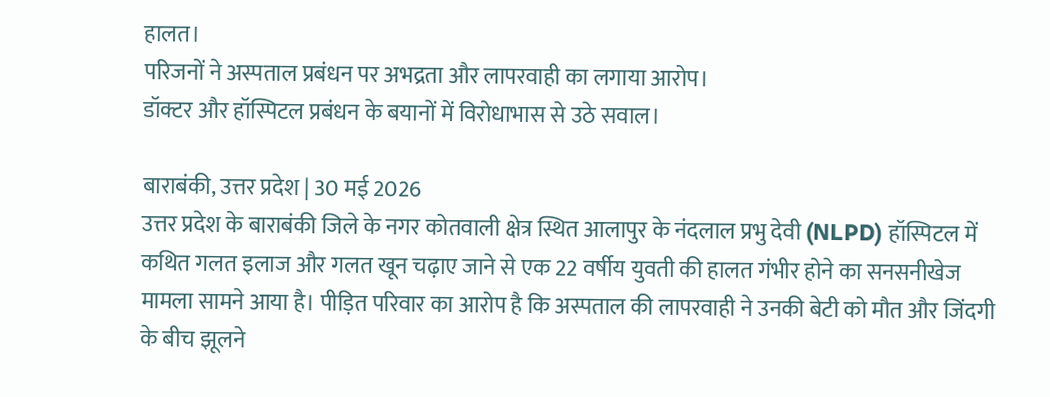हालत।
परिजनों ने अस्पताल प्रबंधन पर अभद्रता और लापरवाही का लगाया आरोप।
डॉक्टर और हॉस्पिटल प्रबंधन के बयानों में विरोधाभास से उठे सवाल।

बाराबंकी, उत्तर प्रदेश | 30 मई 2026
उत्तर प्रदेश के बाराबंकी जिले के नगर कोतवाली क्षेत्र स्थित आलापुर के नंदलाल प्रभु देवी (NLPD) हॉस्पिटल में कथित गलत इलाज और गलत खून चढ़ाए जाने से एक 22 वर्षीय युवती की हालत गंभीर होने का सनसनीखेज मामला सामने आया है। पीड़ित परिवार का आरोप है कि अस्पताल की लापरवाही ने उनकी बेटी को मौत और जिंदगी के बीच झूलने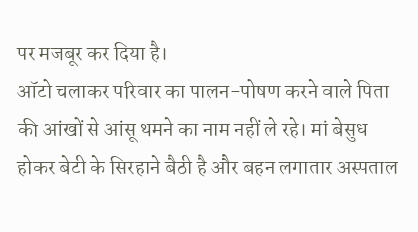पर मजबूर कर दिया है।
ऑटो चलाकर परिवार का पालन-पोषण करने वाले पिता की आंखों से आंसू थमने का नाम नहीं ले रहे। मां बेसुध होकर बेटी के सिरहाने बैठी है और बहन लगातार अस्पताल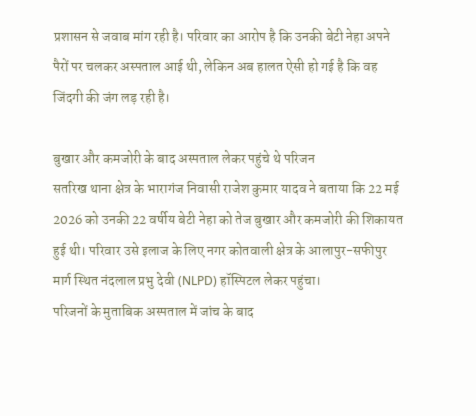प्रशासन से जवाब मांग रही है। परिवार का आरोप है कि उनकी बेटी नेहा अपने पैरों पर चलकर अस्पताल आई थी, लेकिन अब हालत ऐसी हो गई है कि वह जिंदगी की जंग लड़ रही है।

बुखार और कमजोरी के बाद अस्पताल लेकर पहुंचे थे परिजन
सतरिख थाना क्षेत्र के भारागंज निवासी राजेश कुमार यादव ने बताया कि 22 मई 2026 को उनकी 22 वर्षीय बेटी नेहा को तेज बुखार और कमजोरी की शिकायत हुई थी। परिवार उसे इलाज के लिए नगर कोतवाली क्षेत्र के आलापुर-सफीपुर मार्ग स्थित नंदलाल प्रभु देवी (NLPD) हॉस्पिटल लेकर पहुंचा।
परिजनों के मुताबिक अस्पताल में जांच के बाद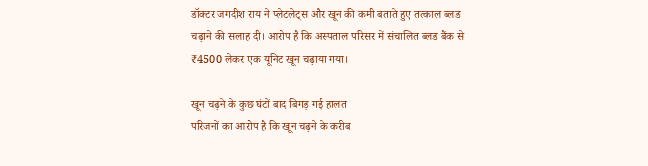डॉक्टर जगदीश राय ने प्लेटलेट्स और खून की कमी बताते हुए तत्काल ब्लड चढ़ाने की सलाह दी। आरोप है कि अस्पताल परिसर में संचालित ब्लड बैंक से ₹4500 लेकर एक यूनिट खून चढ़ाया गया।

खून चढ़ने के कुछ घंटों बाद बिगड़ गई हालत
परिजनों का आरोप है कि खून चढ़ने के करीब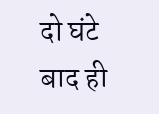दो घंटे बाद ही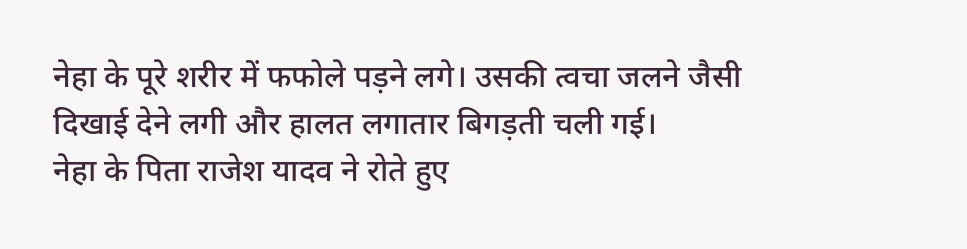नेहा के पूरे शरीर में फफोले पड़ने लगे। उसकी त्वचा जलने जैसी दिखाई देने लगी और हालत लगातार बिगड़ती चली गई।
नेहा के पिता राजेश यादव ने रोते हुए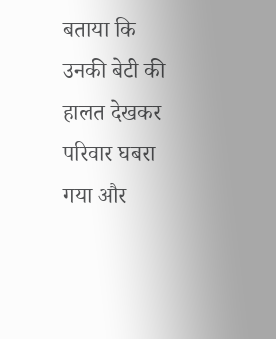बताया कि उनकी बेटी की हालत देखकर परिवार घबरा गया और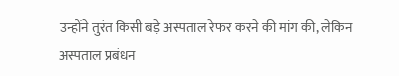उन्होंने तुरंत किसी बड़े अस्पताल रेफर करने की मांग की, लेकिन अस्पताल प्रबंधन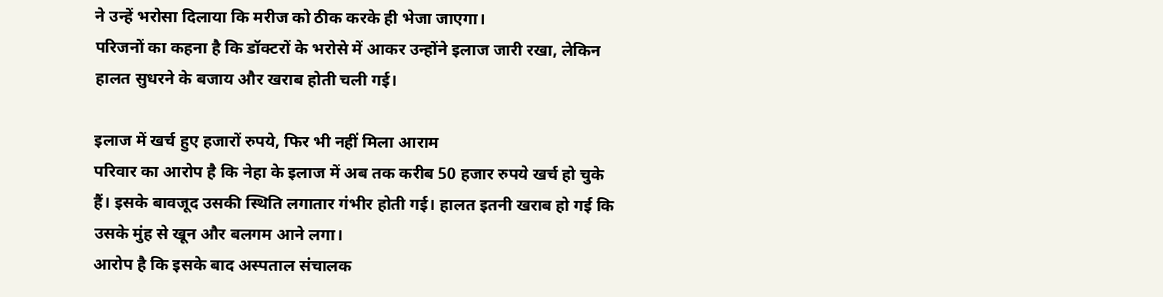ने उन्हें भरोसा दिलाया कि मरीज को ठीक करके ही भेजा जाएगा।
परिजनों का कहना है कि डॉक्टरों के भरोसे में आकर उन्होंने इलाज जारी रखा, लेकिन हालत सुधरने के बजाय और खराब होती चली गई।

इलाज में खर्च हुए हजारों रुपये, फिर भी नहीं मिला आराम
परिवार का आरोप है कि नेहा के इलाज में अब तक करीब 50 हजार रुपये खर्च हो चुके हैं। इसके बावजूद उसकी स्थिति लगातार गंभीर होती गई। हालत इतनी खराब हो गई कि उसके मुंह से खून और बलगम आने लगा।
आरोप है कि इसके बाद अस्पताल संचालक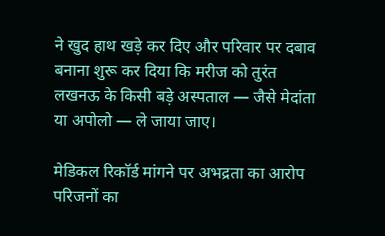ने खुद हाथ खड़े कर दिए और परिवार पर दबाव बनाना शुरू कर दिया कि मरीज को तुरंत लखनऊ के किसी बड़े अस्पताल — जैसे मेदांता या अपोलो — ले जाया जाए।

मेडिकल रिकॉर्ड मांगने पर अभद्रता का आरोप
परिजनों का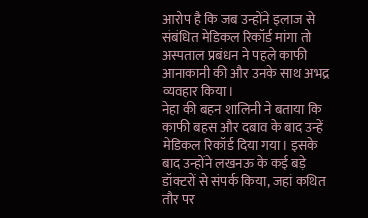आरोप है कि जब उन्होंने इलाज से संबंधित मेडिकल रिकॉर्ड मांगा तो अस्पताल प्रबंधन ने पहले काफी आनाकानी की और उनके साथ अभद्र व्यवहार किया।
नेहा की बहन शालिनी ने बताया कि काफी बहस और दबाव के बाद उन्हें मेडिकल रिकॉर्ड दिया गया। इसके बाद उन्होंने लखनऊ के कई बड़े डॉक्टरों से संपर्क किया, जहां कथित तौर पर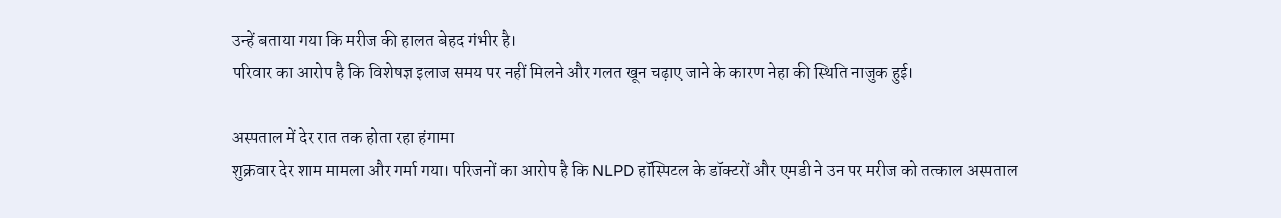उन्हें बताया गया कि मरीज की हालत बेहद गंभीर है।
परिवार का आरोप है कि विशेषज्ञ इलाज समय पर नहीं मिलने और गलत खून चढ़ाए जाने के कारण नेहा की स्थिति नाजुक हुई।

अस्पताल में देर रात तक होता रहा हंगामा
शुक्रवार देर शाम मामला और गर्मा गया। परिजनों का आरोप है कि NLPD हॉस्पिटल के डॉक्टरों और एमडी ने उन पर मरीज को तत्काल अस्पताल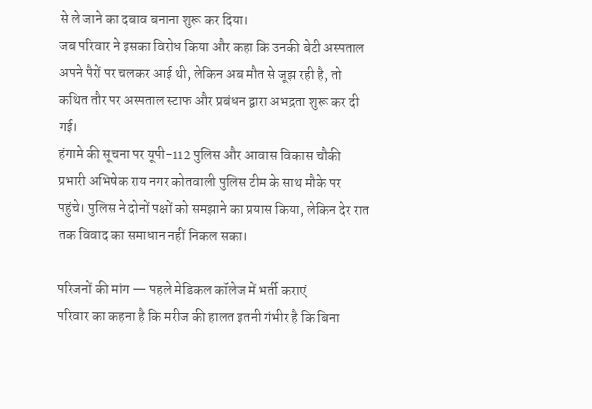से ले जाने का दबाव बनाना शुरू कर दिया।
जब परिवार ने इसका विरोध किया और कहा कि उनकी बेटी अस्पताल अपने पैरों पर चलकर आई थी, लेकिन अब मौत से जूझ रही है, तो कथित तौर पर अस्पताल स्टाफ और प्रबंधन द्वारा अभद्रता शुरू कर दी गई।
हंगामे की सूचना पर यूपी-112 पुलिस और आवास विकास चौकी प्रभारी अभिषेक राय नगर कोतवाली पुलिस टीम के साथ मौके पर पहुंचे। पुलिस ने दोनों पक्षों को समझाने का प्रयास किया, लेकिन देर रात तक विवाद का समाधान नहीं निकल सका।

परिजनों की मांग — पहले मेडिकल कॉलेज में भर्ती कराएं
परिवार का कहना है कि मरीज की हालत इतनी गंभीर है कि बिना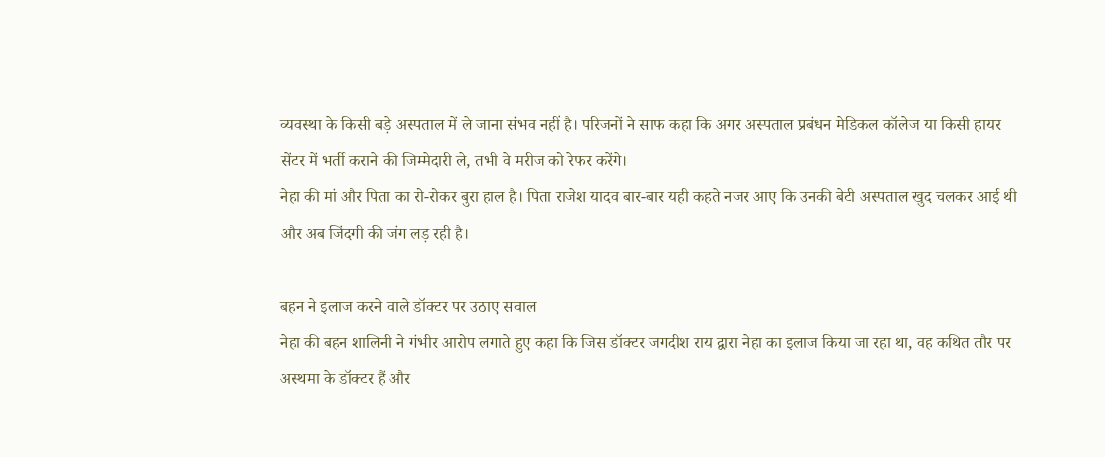व्यवस्था के किसी बड़े अस्पताल में ले जाना संभव नहीं है। परिजनों ने साफ कहा कि अगर अस्पताल प्रबंधन मेडिकल कॉलेज या किसी हायर सेंटर में भर्ती कराने की जिम्मेदारी ले, तभी वे मरीज को रेफर करेंगे।
नेहा की मां और पिता का रो-रोकर बुरा हाल है। पिता राजेश यादव बार-बार यही कहते नजर आए कि उनकी बेटी अस्पताल खुद चलकर आई थी और अब जिंदगी की जंग लड़ रही है।

बहन ने इलाज करने वाले डॉक्टर पर उठाए सवाल
नेहा की बहन शालिनी ने गंभीर आरोप लगाते हुए कहा कि जिस डॉक्टर जगदीश राय द्वारा नेहा का इलाज किया जा रहा था, वह कथित तौर पर अस्थमा के डॉक्टर हैं और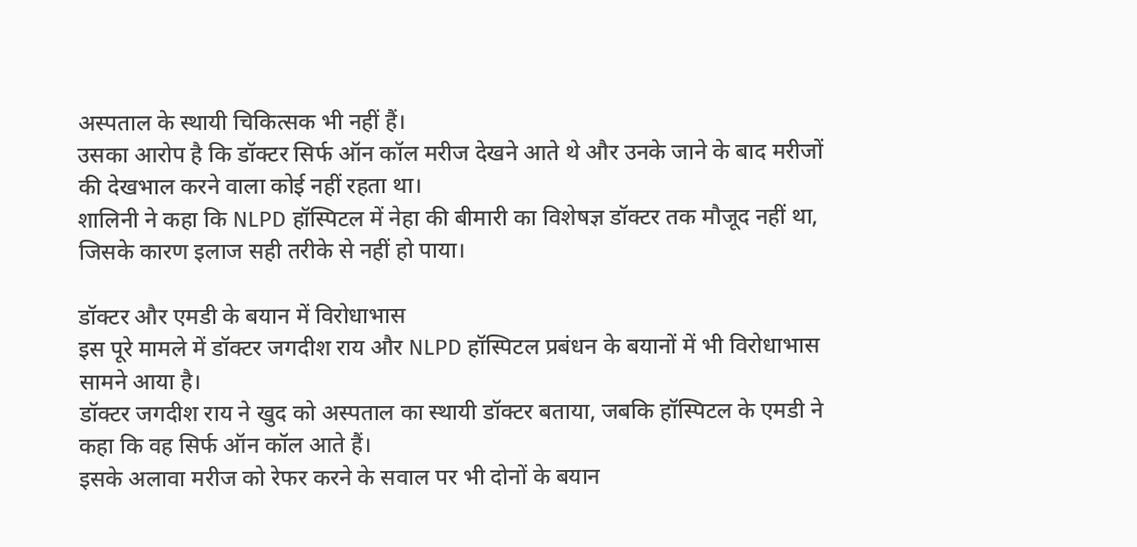अस्पताल के स्थायी चिकित्सक भी नहीं हैं।
उसका आरोप है कि डॉक्टर सिर्फ ऑन कॉल मरीज देखने आते थे और उनके जाने के बाद मरीजों की देखभाल करने वाला कोई नहीं रहता था।
शालिनी ने कहा कि NLPD हॉस्पिटल में नेहा की बीमारी का विशेषज्ञ डॉक्टर तक मौजूद नहीं था, जिसके कारण इलाज सही तरीके से नहीं हो पाया।

डॉक्टर और एमडी के बयान में विरोधाभास
इस पूरे मामले में डॉक्टर जगदीश राय और NLPD हॉस्पिटल प्रबंधन के बयानों में भी विरोधाभास सामने आया है।
डॉक्टर जगदीश राय ने खुद को अस्पताल का स्थायी डॉक्टर बताया, जबकि हॉस्पिटल के एमडी ने कहा कि वह सिर्फ ऑन कॉल आते हैं।
इसके अलावा मरीज को रेफर करने के सवाल पर भी दोनों के बयान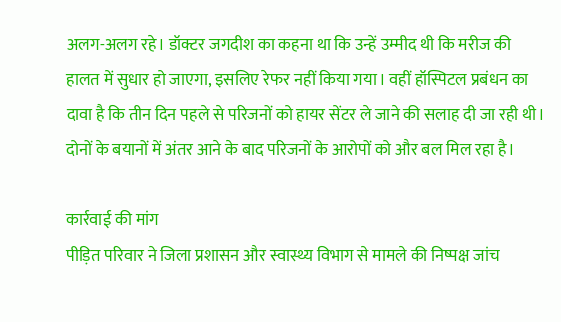अलग-अलग रहे। डॉक्टर जगदीश का कहना था कि उन्हें उम्मीद थी कि मरीज की हालत में सुधार हो जाएगा, इसलिए रेफर नहीं किया गया। वहीं हॉस्पिटल प्रबंधन का दावा है कि तीन दिन पहले से परिजनों को हायर सेंटर ले जाने की सलाह दी जा रही थी।
दोनों के बयानों में अंतर आने के बाद परिजनों के आरोपों को और बल मिल रहा है।

कार्रवाई की मांग
पीड़ित परिवार ने जिला प्रशासन और स्वास्थ्य विभाग से मामले की निष्पक्ष जांच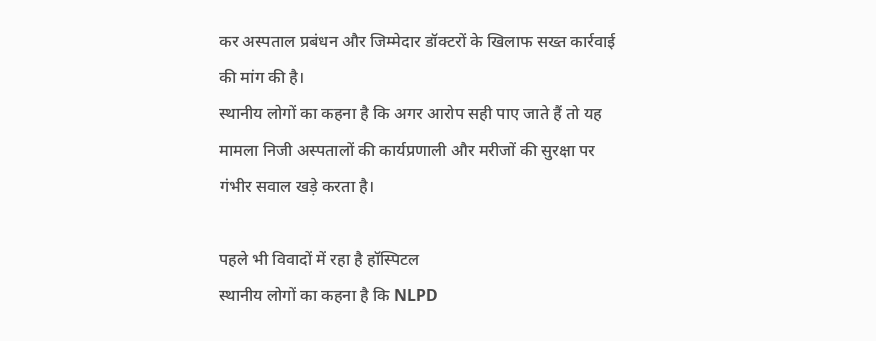कर अस्पताल प्रबंधन और जिम्मेदार डॉक्टरों के खिलाफ सख्त कार्रवाई की मांग की है।
स्थानीय लोगों का कहना है कि अगर आरोप सही पाए जाते हैं तो यह मामला निजी अस्पतालों की कार्यप्रणाली और मरीजों की सुरक्षा पर गंभीर सवाल खड़े करता है।

पहले भी विवादों में रहा है हॉस्पिटल
स्थानीय लोगों का कहना है कि NLPD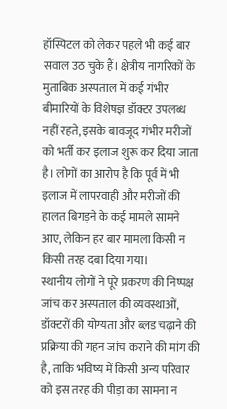हॉस्पिटल को लेकर पहले भी कई बार सवाल उठ चुके हैं। क्षेत्रीय नागरिकों के मुताबिक अस्पताल में कई गंभीर बीमारियों के विशेषज्ञ डॉक्टर उपलब्ध नहीं रहते, इसके बावजूद गंभीर मरीजों को भर्ती कर इलाज शुरू कर दिया जाता है। लोगों का आरोप है कि पूर्व में भी इलाज में लापरवाही और मरीजों की हालत बिगड़ने के कई मामले सामने आए, लेकिन हर बार मामला किसी न किसी तरह दबा दिया गया।
स्थानीय लोगों ने पूरे प्रकरण की निष्पक्ष जांच कर अस्पताल की व्यवस्थाओं, डॉक्टरों की योग्यता और ब्लड चढ़ाने की प्रक्रिया की गहन जांच कराने की मांग की है, ताकि भविष्य में किसी अन्य परिवार को इस तरह की पीड़ा का सामना न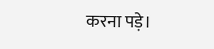करना पड़े।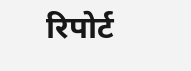रिपोर्ट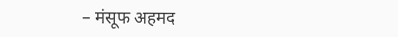– मंसूफ अहमद